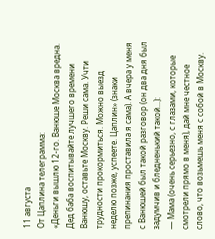11 августа
От Цаплина телеграмма:
«Деньги вышлю 12-го. Ванюше Москва вредна. Дед баба воспитывайте лучшего времени Ванюшу, оставьте Москву. Реши сама. Учти трудности прокормиться. Можно выезд неделю позже, успеете. Цаплин» (знаки препинания проставила я сама). А вчера у меня с Ванюшей был такой разговор (он два дня был задумчив и бледненький такой...):
— Мама (очень серьезно, с глазами, которые смотрели прямо в меня), дай мне честное слово, что возьмешь меня с собой в Москву.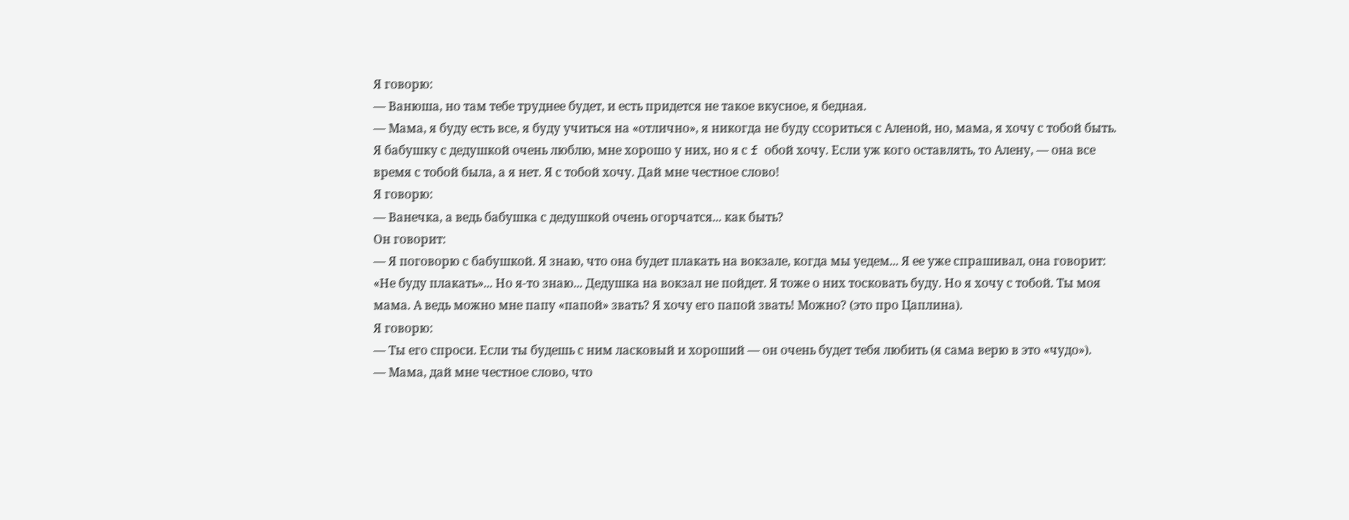Я говорю:
— Ванюша, но там тебе труднее будет, и есть придется не такое вкусное, я бедная.
— Мама, я буду есть все, я буду учиться на «отлично», я никогда не буду ссориться с Аленой, но, мама, я хочу с тобой быть. Я бабушку с дедушкой очень люблю, мне хорошо у них, но я с f обой хочу. Если уж кого оставлять, то Алену, — она все время с тобой была, а я нет. Я с тобой хочу. Дай мне честное слово!
Я говорю:
— Ванечка, а ведь бабушка с дедушкой очень огорчатся... как быть?
Он говорит:
— Я поговорю с бабушкой. Я знаю, что она будет плакать на вокзале, когда мы уедем... Я ее уже спрашивал, она говорит: «Не буду плакать»... Но я-то знаю... Дедушка на вокзал не пойдет. Я тоже о них тосковать буду. Но я хочу с тобой. Ты моя мама. А ведь можно мне папу «папой» звать? Я хочу его папой звать! Можно? (это про Цаплина).
Я говорю:
— Ты его спроси. Если ты будешь с ним ласковый и хороший — он очень будет тебя любить (я сама верю в это «чудо»).
— Мама, дай мне честное слово, что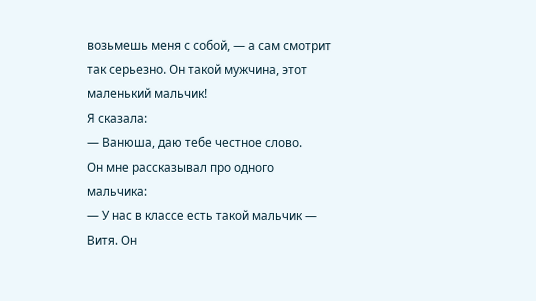возьмешь меня с собой, — а сам смотрит так серьезно. Он такой мужчина, этот маленький мальчик!
Я сказала:
— Ванюша, даю тебе честное слово.
Он мне рассказывал про одного мальчика:
— У нас в классе есть такой мальчик — Витя. Он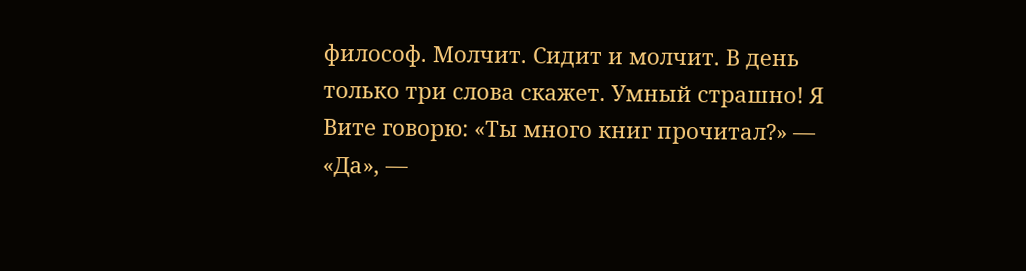философ. Молчит. Сидит и молчит. В день только три слова скажет. Умный страшно! Я Вите говорю: «Ты много книг прочитал?» — «Да», —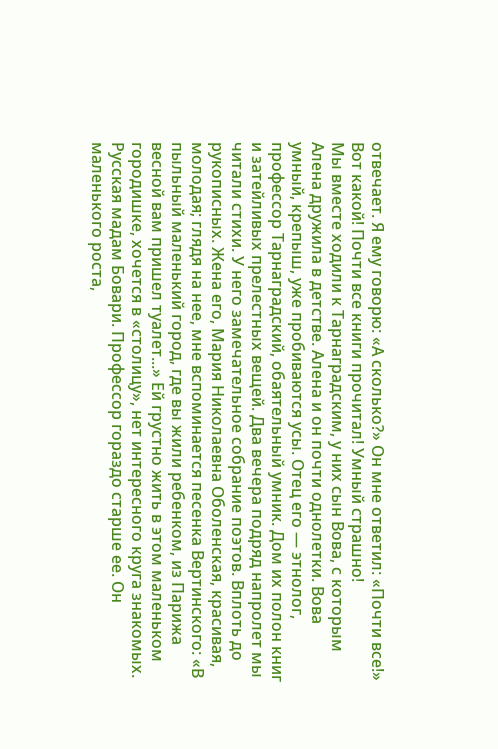отвечает. Я ему говорю: «А сколько?» Он мне ответил: «Почти все!» Вот какой! Почти все книги прочитал! Умный страшно!
Мы вместе ходили к Тарнаградским, у них сын Вова, с которым Алена дружила в детстве. Алена и он почти однолетки. Вова умный, крепыш, уже пробиваются усы. Отец его — этнолог, профессор Тарнаградский, обаятельный умник. Дом их полон книг и затейливых прелестных вещей. Два вечера подряд напролет мы читали стихи. У него замечательное собрание поэтов. Вплоть до рукописных. Жена его, Мария Николаевна Оболенская, красивая, молодая; глядя на нее, мне вспоминается песенка Вертинского: «В пыльный маленький город, где вы жили ребенком, из Парижа весной вам пришел туалет...» Ей грустно жить в этом маленьком городишке, хочется в «столицу», нет интересного круга знакомых. Русская мадам Бовари. Профессор гораздо старше ее. Он маленького роста,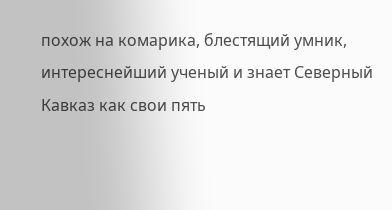похож на комарика, блестящий умник, интереснейший ученый и знает Северный Кавказ как свои пять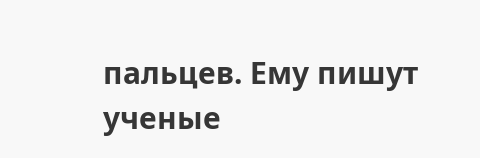пальцев. Ему пишут ученые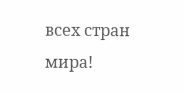всех стран мира!